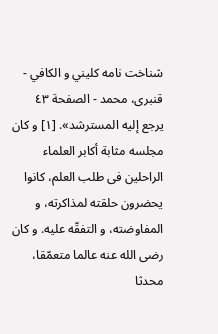شناخت نامه کليني و الکافي - قنبری، محمد - الصفحة ٤٣
يرجع إليه المسترشد». [١] و كان مجلسه مثابة أكابر العلماء الراحلين فى طلب العلم، كانوا يحضرون حلقته لمذاكرته، و المفاوضته، و التفقّه عليه. و كان رضى الله عنه عالما متعمّقا، محدثا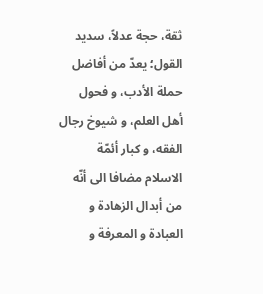ثقة، حجة عدلاً، سديد القول؛ يعدّ من أفاضل حملة الأدب، و فحول أهل العلم، و شيوخ رجال الفقه، و كبار أئمّة الاسلام مضافا الى أنّه من أبدال الزهادة و العبادة و المعرفة و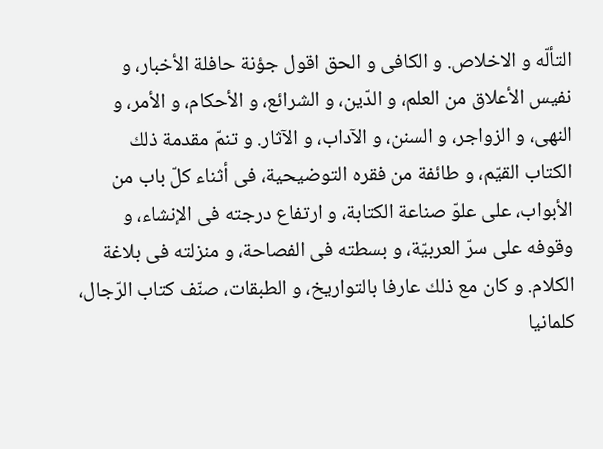التألّه و الاخلاص. و الكافى و الحق اقول جؤنة حافلة الأخبار، و نفيس الأعلاق من العلم، و الدّين، و الشرائع، و الأحكام، و الأمر، و النهى، و الزواجر، و السنن، و الآداب، و الآثار. و تنمّ مقدمة ذلك الكتاب القيّم، و طائفة من فقره التوضيحية، فى أثناء كلّ باب من الأبواب، على علوّ صناعة الكتابة، و ارتفاع درجته فى الإنشاء، و وقوفه على سرّ العربيّة، و بسطته فى الفصاحة، و منزلته فى بلاغة الكلام. و كان مع ذلك عارفا بالتواريخ، و الطبقات، صنّف كتاب الرّجال، كلمانيا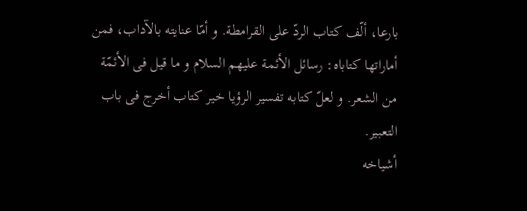بارعا، ألّف كتاب الردّ على القرامطة. و أمّا عنايته بالآداب، فمن أماراتها كتاباه: رسائل الأئمة عليهم السلام و ما قيل فى الأئمّة من الشعر. و لعلّ كتابه تفسير الرؤيا خير كتاب أخرج فى باب التعبير.
أشياخه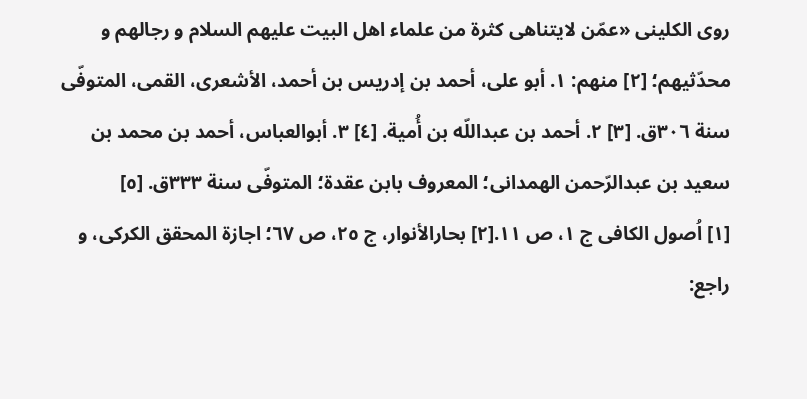روى الكلينى «عمّن لايتناهى كثرة من علماء اهل البيت عليهم السلام و رجالهم و محدّثيهم؛ [٢] منهم: ١. أبو على، أحمد بن إدريس بن أحمد، الأشعرى، القمى، المتوفّى سنة ٣٠٦ق. [٣] ٢. أحمد بن عبداللّه بن أُمية. [٤] ٣. أبوالعباس، أحمد بن محمد بن سعيد بن عبدالرّحمن الهمدانى؛ المعروف بابن عقدة؛ المتوفّى سنة ٣٣٣ق. [٥]
[١] اُصول الكافى ج ١، ص ١١.[٢] بحارالأنوار، ج ٢٥، ص ٦٧؛ اجازة المحقق الكركى، و راجع: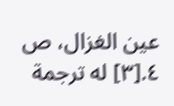عين الغزال، ص ٤.[٣] له ترجمة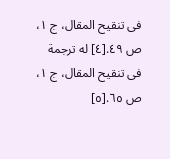فى تنقيح المقال، ج ١، ص ٤٩.[٤] له ترجمة فى تنقيح المقال، ج ١، ص ٦٥.[٥]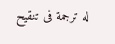له ترجمة فى تنقيح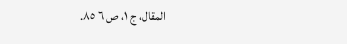المقال، ج ١، ص ٦ ٨٥.